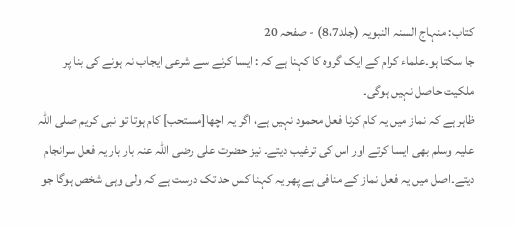کتاب: منہاج السنہ النبویہ (جلد8،7) - صفحہ 20
جا سکتا ہو۔علماء کرام کے ایک گروہ کا کہنا ہے کہ : ایسا کرنے سے شرعی ایجاب نہ ہونے کی بنا پر ملکیت حاصل نہیں ہوگی۔
ظاہر ہے کہ نماز میں یہ کام کرنا فعل محمود نہیں ہے، اگر یہ اچھا[مستحب] کام ہوتا تو نبی کریم صلی اللہ علیہ وسلم بھی ایسا کرتے اور اس کی ترغیب دیتے۔ نیز حضرت علی رضی اللہ عنہ بار بار یہ فعل سرانجام دیتے۔اصل میں یہ فعل نماز کے منافی ہے پھر یہ کہنا کس حد تک درست ہے کہ ولی وہی شخص ہوگا جو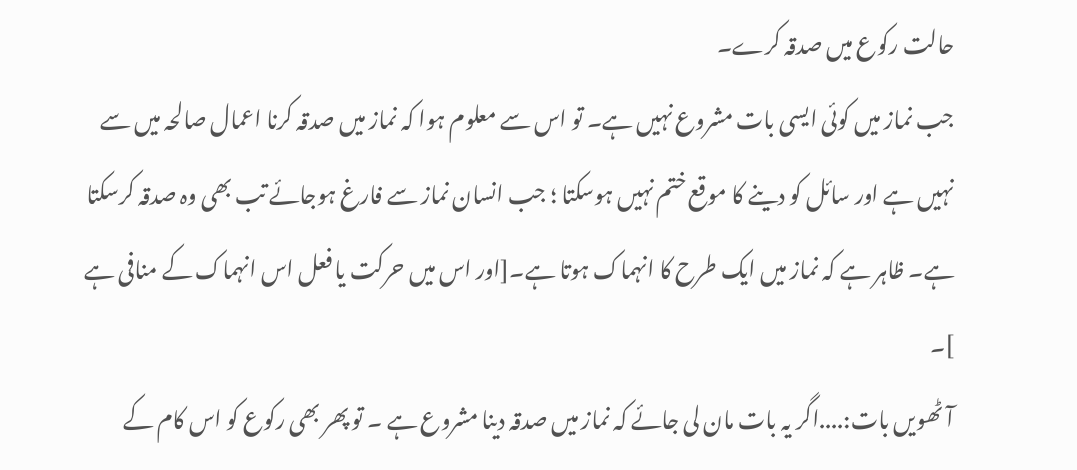حالت رکوع میں صدقہ کرے۔
جب نماز میں کوئی ایسی بات مشروع نہیں ہے۔ تو اس سے معلوم ہوا کہ نماز میں صدقہ کرنا اعمال صالحہ میں سے نہیں ہے اور سائل کو دینے کا موقع ختم نہیں ہوسکتا ؛ جب انسان نماز سے فارغ ہوجائے تب بھی وہ صدقہ کرسکتا ہے۔ ظاہر ہے کہ نماز میں ایک طرح کا انہماک ہوتا ہے۔[اور اس میں حرکت یا فعل اس انہماک کے منافی ہے ]۔
آٹھویں بات:....اگر یہ بات مان لی جائے کہ نماز میں صدقہ دینا مشروع ہے ۔ تو پھر بھی رکوع کو اس کام کے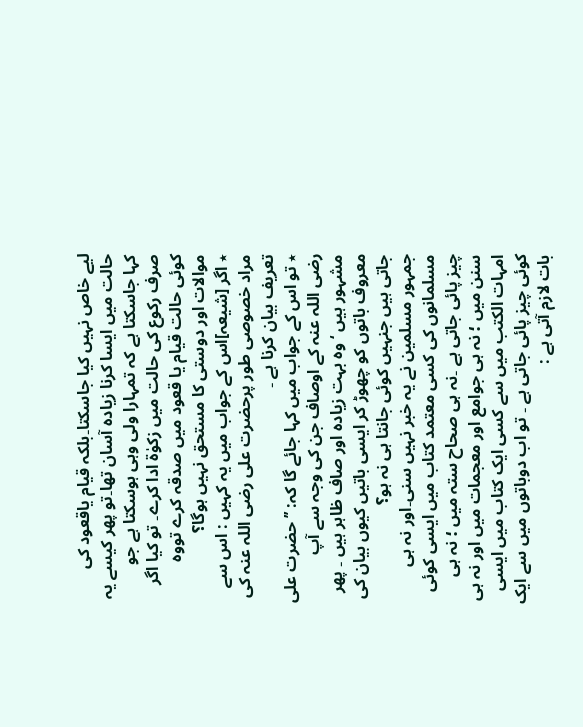لیے خاص نہیں کیا جاسکتا۔بلکہ قیام یاقعود کی حالت میں ایسا کرنا زیادہ آسان تھا۔تو پھر کیسے یہ کہا جاسکتا ہے کہ تمہارا ولی وہی ہوسکتا ہے جو صرف رکوع کی حالت میں زکوٰۃ ادا کرے۔ تو کیا اگر کوئی حالت قیام یا قعود میں صدقہ کرے تووہ موالات اور دوستی کا مستحق نہیں ہوگا؟
٭ اگر [شیعہ]اس کے جواب میں یہ کہیں : اس سے مراد خصوصی طور پرحضرت علی رضی اللہ عنہ کی تعریف بیان کرنا ہے ۔
٭ تو اس کے جواب میں کہا جائے گا کہ: ’’ حضرت علی رضی اللہ عنہ کے اوصاف جن کی وجہ سے آپ مشہور ہیں ‘ وہ بہت زیادہ اور صاف ظاہر ہیں ۔ پھر معروف باتوں کو چھوڑ کر ایسی باتیں کیوں بیان کی جاتی ہیں جنہیں کوئی جانتا ہی نہ ہو؟
جمہور مسلمین نے یہ خبر نہیں سنی۔اور نہ ہی مسلمانوں کی کسی معتمد کتاب میں ایسی کوئی چیز پائی جاتی ہے ۔نہ ہی صحاح ستہ میں ؛ نہ ہی سنن میں ؛ نہ ہی جوامع اور معجمات میں اور نہ ہی امہات الکتب میں سے کسی ایک کتاب میں ایسی کوئی چیز پائی جاتی ہے ۔ تو اب دوباتوں میں سے ایک بات لازم آتی ہے :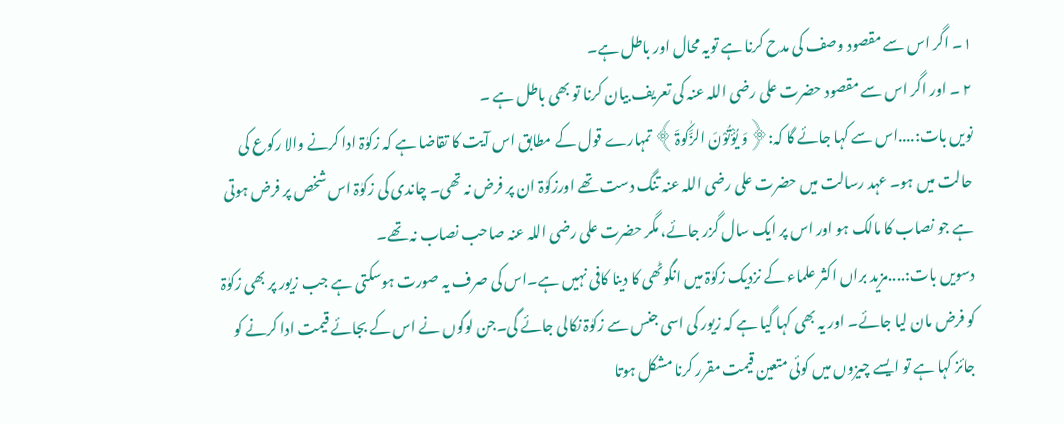۱۔ اگر اس سے مقصود وصف کی مدح کرنا ہے تویہ محال اور باطل ہے۔
۲ ۔ اور اگر اس سے مقصود حضرت علی رضی اللہ عنہ کی تعریف بیان کرنا تو بھی باطل ہے ۔
نویں بات:....اس سے کہا جائے گا کہ:﴿وَ یُؤْتُوْنَ الزَّکٰوۃَ﴾ تمہارے قول کے مطابق اس آیت کا تقاضا ہے کہ زکوٰۃ ادا کرنے والا رکوع کی حالت میں ہو۔ عہد رسالت میں حضرت علی رضی اللہ عنہ تنگ دست تھے اورزکوٰۃ ان پر فرض نہ تھی۔ چاندی کی زکوٰۃ اس شخص پر فرض ہوتی ہے جو نصاب کا مالک ہو اور اس پر ایک سال گزر جائے، مگر حضرت علی رضی اللہ عنہ صاحب نصاب نہ تھے۔
دسویں بات:....مزید براں اکثر علماء کے نزدیک زکوٰۃ میں انگوٹھی کا دینا کافی نہیں ہے۔اس کی صرف یہ صورت ہوسکتی ہے جب زیور پر بھی زکوٰۃ کو فرض مان لیا جائے۔ اور یہ بھی کہا گیا ہے کہ زیور کی اسی جنس سے زکوٰۃ نکالی جائے گی۔جن لوگوں نے اس کے بجائے قیمت ادا کرنے کو جائز کہا ہے تو ایسے چیزوں میں کوئی متعین قیمت مقرر کرنا مشکل ہوتا